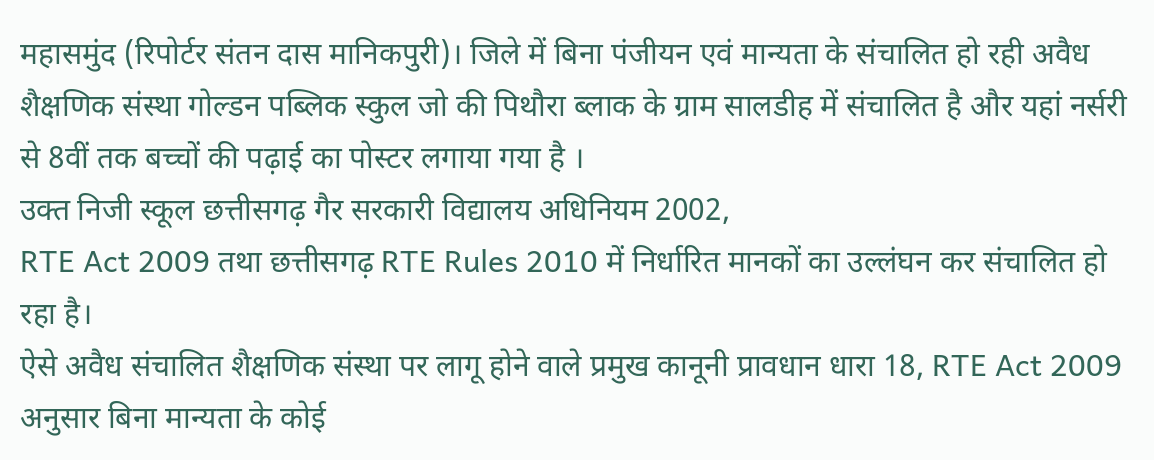महासमुंद (रिपोर्टर संतन दास मानिकपुरी)। जिले में बिना पंजीयन एवं मान्यता के संचालित हो रही अवैध शैक्षणिक संस्था गोल्डन पब्लिक स्कुल जो की पिथौरा ब्लाक के ग्राम सालडीह में संचालित है और यहां नर्सरी से 8वीं तक बच्चों की पढ़ाई का पोस्टर लगाया गया है ।
उक्त निजी स्कूल छत्तीसगढ़ गैर सरकारी विद्यालय अधिनियम 2002,
RTE Act 2009 तथा छत्तीसगढ़ RTE Rules 2010 में निर्धारित मानकों का उल्लंघन कर संचालित हो रहा है।
ऐसे अवैध संचालित शैक्षणिक संस्था पर लागू होने वाले प्रमुख कानूनी प्रावधान धारा 18, RTE Act 2009 अनुसार बिना मान्यता के कोई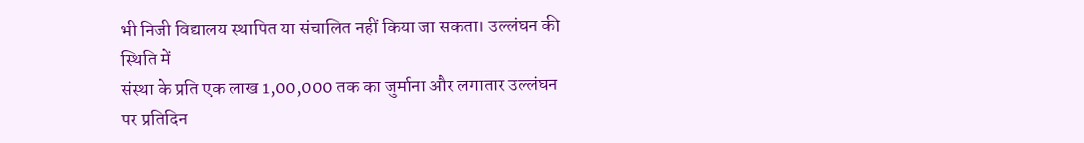भी निजी विद्यालय स्थापित या संचालित नहीं किया जा सकता। उल्लंघन की स्थिति में
संस्था के प्रति एक लाख 1,00,000 तक का जुर्माना और लगातार उल्लंघन पर प्रतिदिन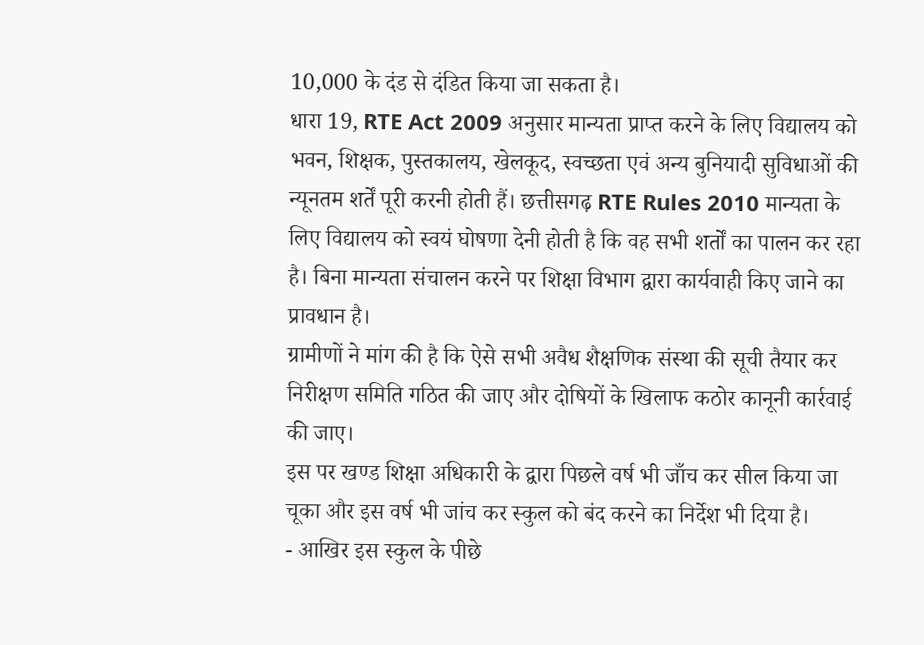10,000 के दंड से दंडित किया जा सकता है।
धारा 19, RTE Act 2009 अनुसार मान्यता प्राप्त करने के लिए विद्यालय को भवन, शिक्षक, पुस्तकालय, खेलकूद, स्वच्छता एवं अन्य बुनियादी सुविधाओं की न्यूनतम शर्तें पूरी करनी होती हैं। छत्तीसगढ़ RTE Rules 2010 मान्यता के लिए विद्यालय को स्वयं घोषणा देनी होती है कि वह सभी शर्तों का पालन कर रहा है। बिना मान्यता संचालन करने पर शिक्षा विभाग द्वारा कार्यवाही किए जाने का प्रावधान है।
ग्रामीणों ने मांग की है कि ऐसे सभी अवैध शैक्षणिक संस्था की सूची तैयार कर निरीक्षण समिति गठित की जाए और दोषियों के खिलाफ कठोर कानूनी कार्रवाई की जाए।
इस पर खण्ड शिक्षा अधिकारी के द्वारा पिछले वर्ष भी जाँच कर सील किया जा चूका और इस वर्ष भी जांच कर स्कुल को बंद करने का निर्देश भी दिया है।
- आखिर इस स्कुल के पीछे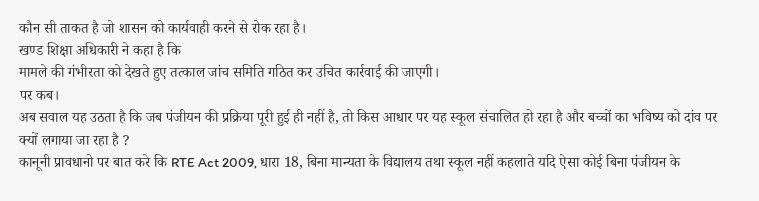कौन सी ताकत है जो शासन को कार्यवाही करने से रोक रहा है।
खण्ड शिक्षा अधिकारी ने कहा है कि
मामले की गंभीरता को देखते हुए तत्काल जांच समिति गठित कर उचित कार्रवाई की जाएगी।
पर कब।
अब सवाल यह उठता है कि जब पंजीयन की प्रक्रिया पूरी हुई ही नहीं है, तो किस आधार पर यह स्कूल संचालित हो रहा है और बच्चों का भविष्य को दांव पर क्यों लगाया जा रहा है ?
कानूनी प्रावधानो पर बात करे कि RTE Act 2009, धारा 18, बिना मान्यता के विद्यालय तथा स्कूल नहीं कहलाते यदि ऐसा कोई बिना पंजीयन के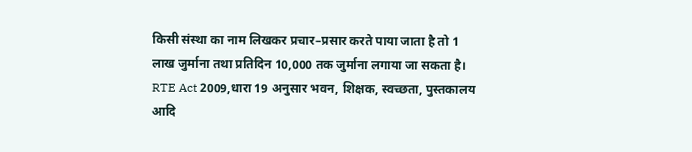किसी संस्था का नाम लिखकर प्रचार–प्रसार करते पाया जाता है तो 1 लाख जुर्माना तथा प्रतिदिन 10,000 तक जुर्माना लगाया जा सकता है।
RTE Act 2009,धारा 19 अनुसार भवन, शिक्षक, स्वच्छता, पुस्तकालय आदि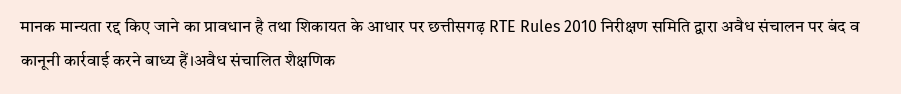मानक मान्यता रद्द किए जाने का प्रावधान है तथा शिकायत के आधार पर छत्तीसगढ़ RTE Rules 2010 निरीक्षण समिति द्वारा अवैध संचालन पर बंद व कानूनी कार्रवाई करने बाध्य हैं।अवैध संचालित शैक्षणिक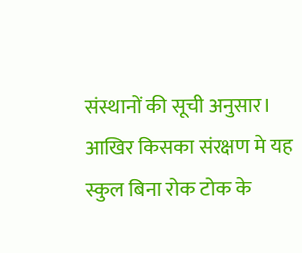संस्थानों की सूची अनुसार।
आखिर किसका संरक्षण मे यह स्कुल बिना रोक टोक के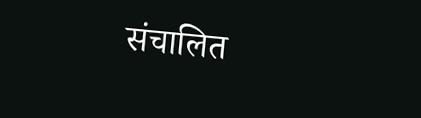संचालित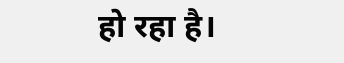हो रहा है।